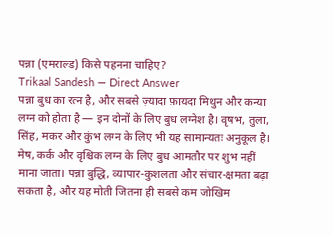पन्ना (एमराल्ड) किसे पहनना चाहिए?
Trikaal Sandesh — Direct Answer
पन्ना बुध का रत्न है, और सबसे ज़्यादा फ़ायदा मिथुन और कन्या लग्न को होता है — इन दोनों के लिए बुध लग्नेश है। वृषभ, तुला, सिंह, मकर और कुंभ लग्न के लिए भी यह सामान्यतः अनुकूल है। मेष, कर्क और वृश्चिक लग्न के लिए बुध आमतौर पर शुभ नहीं माना जाता। पन्ना बुद्धि, व्यापार-कुशलता और संचार-क्षमता बढ़ा सकता है, और यह मोती जितना ही सबसे कम जोखिम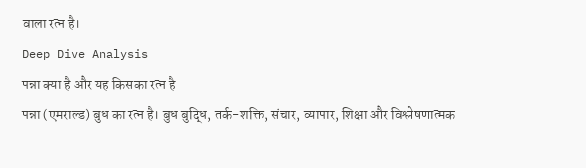वाला रत्न है।
Deep Dive Analysis
पन्ना क्या है और यह किसका रत्न है
पन्ना (एमराल्ड) बुध का रत्न है। बुध बुद्धि, तर्क-शक्ति, संचार, व्यापार, शिक्षा और विश्लेषणात्मक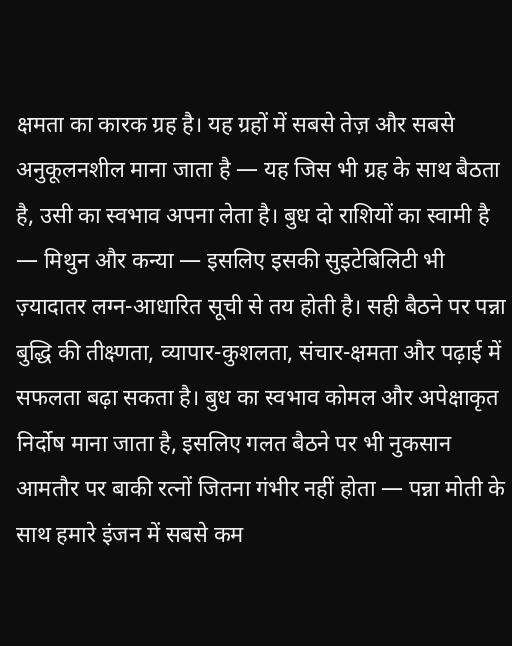क्षमता का कारक ग्रह है। यह ग्रहों में सबसे तेज़ और सबसे अनुकूलनशील माना जाता है — यह जिस भी ग्रह के साथ बैठता है, उसी का स्वभाव अपना लेता है। बुध दो राशियों का स्वामी है — मिथुन और कन्या — इसलिए इसकी सुइटेबिलिटी भी ज़्यादातर लग्न-आधारित सूची से तय होती है। सही बैठने पर पन्ना बुद्धि की तीक्ष्णता, व्यापार-कुशलता, संचार-क्षमता और पढ़ाई में सफलता बढ़ा सकता है। बुध का स्वभाव कोमल और अपेक्षाकृत निर्दोष माना जाता है, इसलिए गलत बैठने पर भी नुकसान आमतौर पर बाकी रत्नों जितना गंभीर नहीं होता — पन्ना मोती के साथ हमारे इंजन में सबसे कम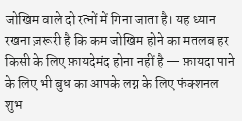जोखिम वाले दो रत्नों में गिना जाता है। यह ध्यान रखना ज़रूरी है कि कम जोखिम होने का मतलब हर किसी के लिए फ़ायदेमंद होना नहीं है — फ़ायदा पाने के लिए भी बुध का आपके लग्न के लिए फंक्शनल शुभ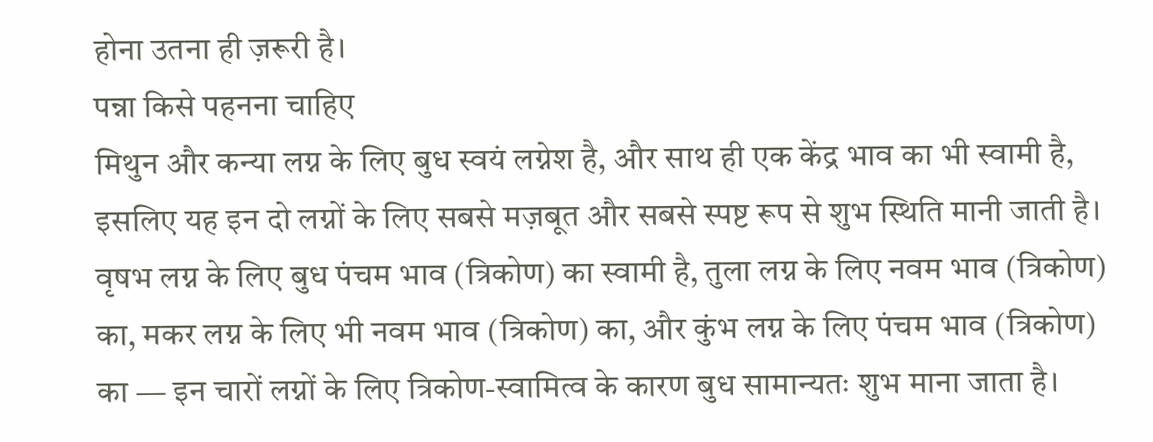होना उतना ही ज़रूरी है।
पन्ना किसे पहनना चाहिए
मिथुन और कन्या लग्न के लिए बुध स्वयं लग्नेश है, और साथ ही एक केंद्र भाव का भी स्वामी है, इसलिए यह इन दो लग्नों के लिए सबसे मज़बूत और सबसे स्पष्ट रूप से शुभ स्थिति मानी जाती है। वृषभ लग्न के लिए बुध पंचम भाव (त्रिकोण) का स्वामी है, तुला लग्न के लिए नवम भाव (त्रिकोण) का, मकर लग्न के लिए भी नवम भाव (त्रिकोण) का, और कुंभ लग्न के लिए पंचम भाव (त्रिकोण) का — इन चारों लग्नों के लिए त्रिकोण-स्वामित्व के कारण बुध सामान्यतः शुभ माना जाता है।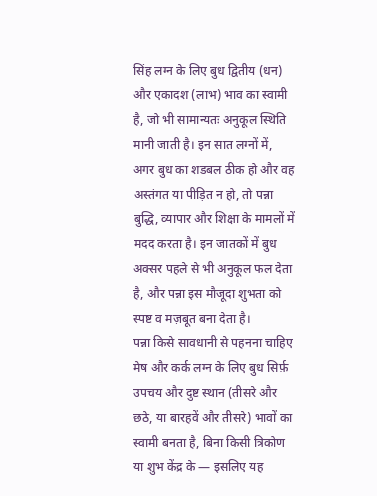सिंह लग्न के लिए बुध द्वितीय (धन) और एकादश (लाभ) भाव का स्वामी है, जो भी सामान्यतः अनुकूल स्थिति मानी जाती है। इन सात लग्नों में, अगर बुध का शडबल ठीक हो और वह अस्तंगत या पीड़ित न हो, तो पन्ना बुद्धि, व्यापार और शिक्षा के मामलों में मदद करता है। इन जातकों में बुध अक्सर पहले से भी अनुकूल फल देता है, और पन्ना इस मौजूदा शुभता को स्पष्ट व मज़बूत बना देता है।
पन्ना किसे सावधानी से पहनना चाहिए
मेष और कर्क लग्न के लिए बुध सिर्फ़ उपचय और दुष्ट स्थान (तीसरे और छठे, या बारहवें और तीसरे) भावों का स्वामी बनता है, बिना किसी त्रिकोण या शुभ केंद्र के — इसलिए यह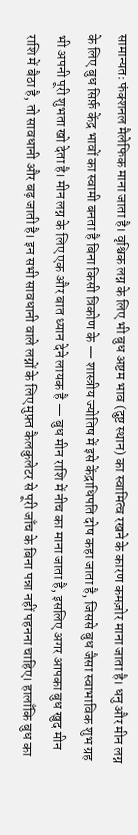सामान्यतः फंक्शनल मैलेफिक माना जाता है। वृश्चिक लग्न के लिए भी बुध अष्टम भाव (दुष्ट स्थान) का स्वामित्व रखने के कारण कमज़ोर माना जाता है। धनु और मीन लग्न के लिए बुध सिर्फ़ केंद्र भावों का स्वामी बनता है बिना किसी त्रिकोण के — शास्त्रीय ज्योतिष में इसे केंद्राधिपति दोष कहा जाता है, जिससे बुध जैसा स्वाभाविक शुभ ग्रह भी अपनी पूरी शुभता खो देता है। मीन लग्न के लिए एक और बात ध्यान देने लायक है — बुध मीन राशि में नीच का माना जाता है, इसलिए अगर आपका बुध खुद मीन राशि में बैठा है, तो सावधानी और बढ़ जाती है। इन सभी सावधानी वाले लग्नों के लिए मुफ़्त कैलकुलेटर से पूरी जाँच के बिना पन्ना नहीं पहनना चाहिए। हालाँकि बुध का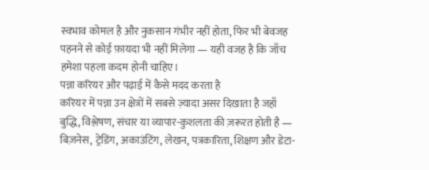स्वभाव कोमल है और नुकसान गंभीर नहीं होता, फिर भी बेवजह पहनने से कोई फ़ायदा भी नहीं मिलेगा — यही वजह है कि जाँच हमेशा पहला कदम होनी चाहिए।
पन्ना करियर और पढ़ाई में कैसे मदद करता है
करियर में पन्ना उन क्षेत्रों में सबसे ज़्यादा असर दिखाता है जहाँ बुद्धि, विश्लेषण, संचार या व्यापार-कुशलता की ज़रूरत होती है — बिज़नेस, ट्रेडिंग, अकाउंटिंग, लेखन, पत्रकारिता, शिक्षण और डेटा-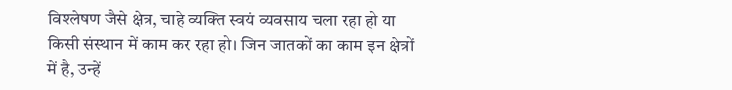विश्लेषण जैसे क्षेत्र, चाहे व्यक्ति स्वयं व्यवसाय चला रहा हो या किसी संस्थान में काम कर रहा हो। जिन जातकों का काम इन क्षेत्रों में है, उन्हें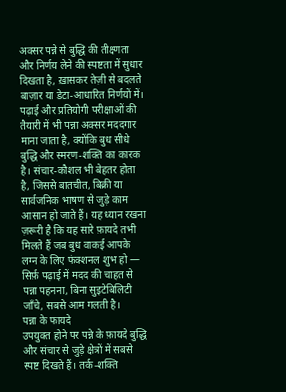अक्सर पन्ने से बुद्धि की तीक्ष्णता और निर्णय लेने की स्पष्टता में सुधार दिखता है, ख़ासकर तेज़ी से बदलते बाज़ार या डेटा-आधारित निर्णयों में। पढ़ाई और प्रतियोगी परीक्षाओं की तैयारी में भी पन्ना अक्सर मददगार माना जाता है, क्योंकि बुध सीधे बुद्धि और स्मरण-शक्ति का कारक है। संचार-कौशल भी बेहतर होता है, जिससे बातचीत, बिक्री या सार्वजनिक भाषण से जुड़े काम आसान हो जाते हैं। यह ध्यान रखना ज़रूरी है कि यह सारे फ़ायदे तभी मिलते हैं जब बुध वाकई आपके लग्न के लिए फंक्शनल शुभ हो — सिर्फ़ पढ़ाई में मदद की चाहत से पन्ना पहनना, बिना सुइटेबिलिटी जाँचे, सबसे आम गलती है।
पन्ना के फायदे
उपयुक्त होने पर पन्ने के फ़ायदे बुद्धि और संचार से जुड़े क्षेत्रों में सबसे स्पष्ट दिखते हैं। तर्क-शक्ति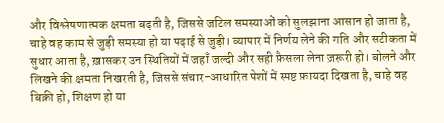और विश्लेषणात्मक क्षमता बढ़ती है, जिससे जटिल समस्याओं को सुलझाना आसान हो जाता है, चाहे वह काम से जुड़ी समस्या हो या पढ़ाई से जुड़ी। व्यापार में निर्णय लेने की गति और सटीकता में सुधार आता है, ख़ासकर उन स्थितियों में जहाँ जल्दी और सही फ़ैसला लेना ज़रूरी हो। बोलने और लिखने की क्षमता निखरती है, जिससे संचार-आधारित पेशों में स्पष्ट फ़ायदा दिखता है, चाहे वह बिक्री हो, शिक्षण हो या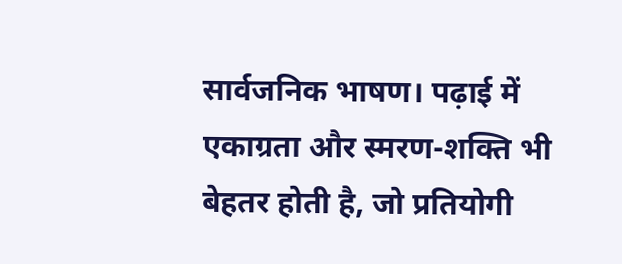सार्वजनिक भाषण। पढ़ाई में एकाग्रता और स्मरण-शक्ति भी बेहतर होती है, जो प्रतियोगी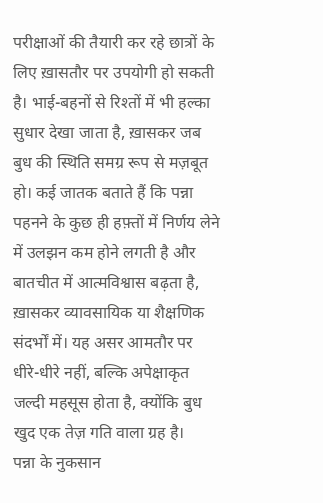परीक्षाओं की तैयारी कर रहे छात्रों के लिए ख़ासतौर पर उपयोगी हो सकती है। भाई-बहनों से रिश्तों में भी हल्का सुधार देखा जाता है, ख़ासकर जब बुध की स्थिति समग्र रूप से मज़बूत हो। कई जातक बताते हैं कि पन्ना पहनने के कुछ ही हफ़्तों में निर्णय लेने में उलझन कम होने लगती है और बातचीत में आत्मविश्वास बढ़ता है, ख़ासकर व्यावसायिक या शैक्षणिक संदर्भों में। यह असर आमतौर पर धीरे-धीरे नहीं, बल्कि अपेक्षाकृत जल्दी महसूस होता है, क्योंकि बुध खुद एक तेज़ गति वाला ग्रह है।
पन्ना के नुकसान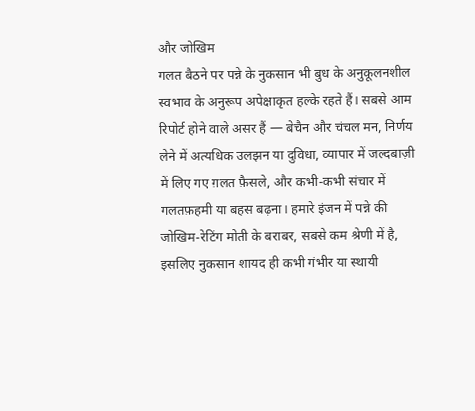और जोखिम
गलत बैठने पर पन्ने के नुकसान भी बुध के अनुकूलनशील स्वभाव के अनुरूप अपेक्षाकृत हल्के रहते हैं। सबसे आम रिपोर्ट होने वाले असर हैं — बेचैन और चंचल मन, निर्णय लेने में अत्यधिक उलझन या दुविधा, व्यापार में जल्दबाज़ी में लिए गए ग़लत फ़ैसले, और कभी-कभी संचार में गलतफ़हमी या बहस बढ़ना। हमारे इंजन में पन्ने की जोखिम-रेटिंग मोती के बराबर, सबसे कम श्रेणी में है, इसलिए नुकसान शायद ही कभी गंभीर या स्थायी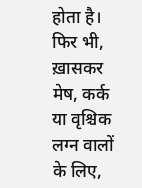होता है। फिर भी, ख़ासकर मेष, कर्क या वृश्चिक लग्न वालों के लिए,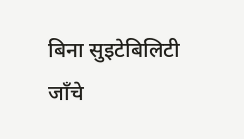बिना सुइटेबिलिटी जाँचे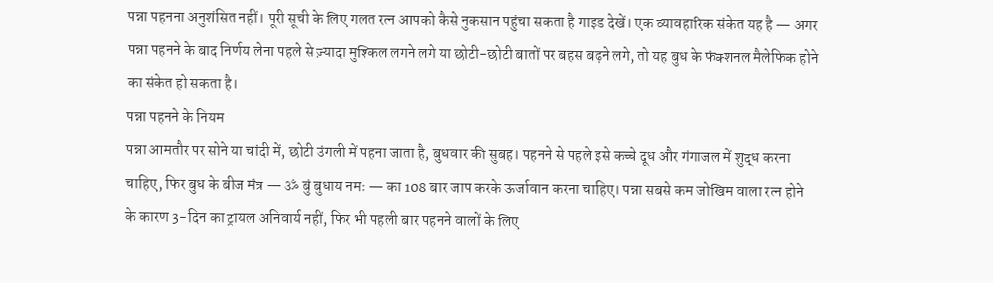पन्ना पहनना अनुशंसित नहीं। पूरी सूची के लिए गलत रत्न आपको कैसे नुकसान पहुंचा सकता है गाइड देखें। एक व्यावहारिक संकेत यह है — अगर पन्ना पहनने के बाद निर्णय लेना पहले से ज़्यादा मुश्किल लगने लगे या छोटी-छोटी बातों पर बहस बढ़ने लगे, तो यह बुध के फंक्शनल मैलेफिक होने का संकेत हो सकता है।
पन्ना पहनने के नियम
पन्ना आमतौर पर सोने या चांदी में, छोटी उंगली में पहना जाता है, बुधवार की सुबह। पहनने से पहले इसे कच्चे दूध और गंगाजल में शुद्ध करना चाहिए, फिर बुध के बीज मंत्र — ॐ बुं बुधाय नमः — का 108 बार जाप करके ऊर्जावान करना चाहिए। पन्ना सबसे कम जोखिम वाला रत्न होने के कारण 3-दिन का ट्रायल अनिवार्य नहीं, फिर भी पहली बार पहनने वालों के लिए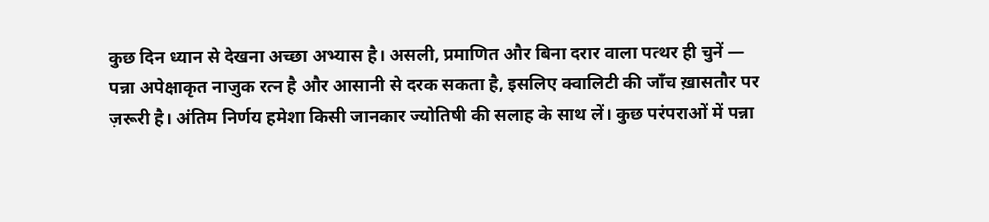कुछ दिन ध्यान से देखना अच्छा अभ्यास है। असली, प्रमाणित और बिना दरार वाला पत्थर ही चुनें — पन्ना अपेक्षाकृत नाज़ुक रत्न है और आसानी से दरक सकता है, इसलिए क्वालिटी की जाँच ख़ासतौर पर ज़रूरी है। अंतिम निर्णय हमेशा किसी जानकार ज्योतिषी की सलाह के साथ लें। कुछ परंपराओं में पन्ना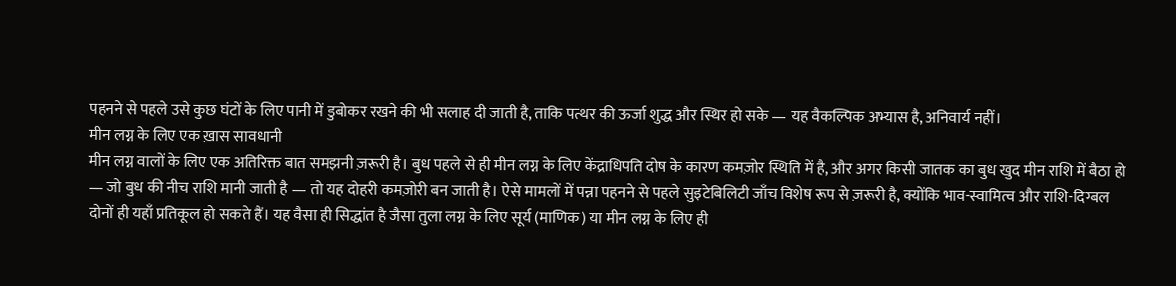पहनने से पहले उसे कुछ घंटों के लिए पानी में डुबोकर रखने की भी सलाह दी जाती है, ताकि पत्थर की ऊर्जा शुद्ध और स्थिर हो सके — यह वैकल्पिक अभ्यास है, अनिवार्य नहीं।
मीन लग्न के लिए एक ख़ास सावधानी
मीन लग्न वालों के लिए एक अतिरिक्त बात समझनी ज़रूरी है। बुध पहले से ही मीन लग्न के लिए केंद्राधिपति दोष के कारण कमज़ोर स्थिति में है, और अगर किसी जातक का बुध खुद मीन राशि में बैठा हो — जो बुध की नीच राशि मानी जाती है — तो यह दोहरी कमज़ोरी बन जाती है। ऐसे मामलों में पन्ना पहनने से पहले सुइटेबिलिटी जाँच विशेष रूप से ज़रूरी है, क्योंकि भाव-स्वामित्व और राशि-दिग्बल दोनों ही यहाँ प्रतिकूल हो सकते हैं। यह वैसा ही सिद्धांत है जैसा तुला लग्न के लिए सूर्य (माणिक) या मीन लग्न के लिए ही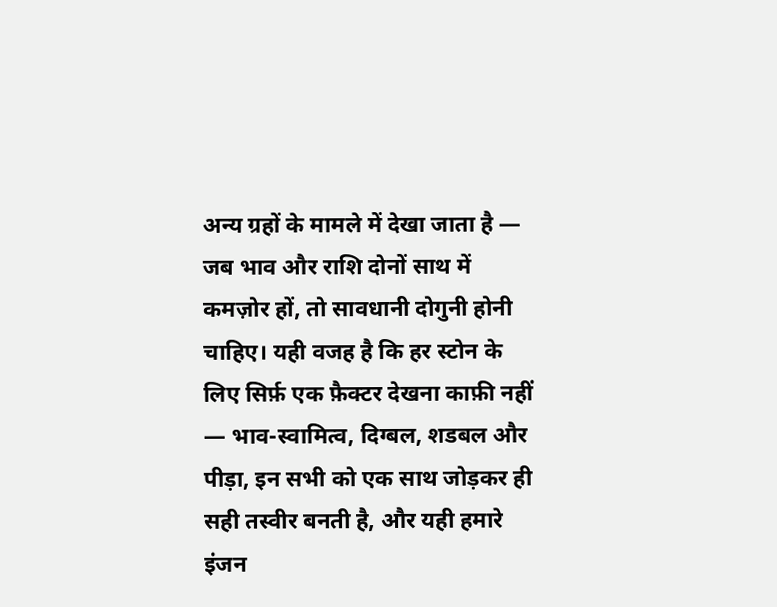अन्य ग्रहों के मामले में देखा जाता है — जब भाव और राशि दोनों साथ में कमज़ोर हों, तो सावधानी दोगुनी होनी चाहिए। यही वजह है कि हर स्टोन के लिए सिर्फ़ एक फ़ैक्टर देखना काफ़ी नहीं — भाव-स्वामित्व, दिग्बल, शडबल और पीड़ा, इन सभी को एक साथ जोड़कर ही सही तस्वीर बनती है, और यही हमारे इंजन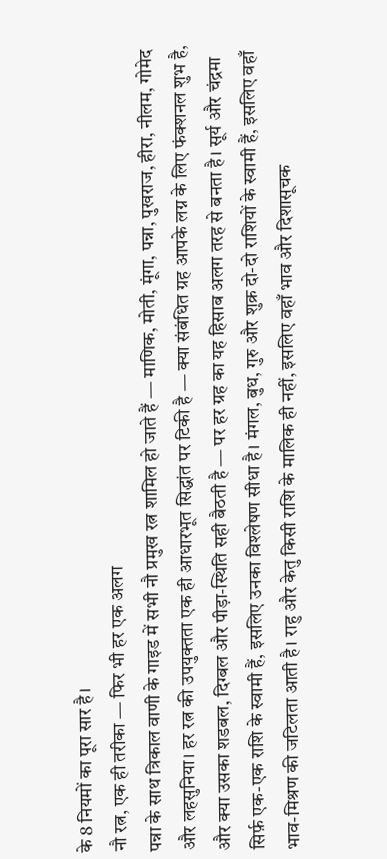के 8 नियमों का पूरा सार है।
नौ रत्न, एक ही तरीका — फिर भी हर एक अलग
पन्ना के साथ त्रिकाल वाणी के गाइड में सभी नौ प्रमुख रत्न शामिल हो जाते हैं — माणिक, मोती, मूंगा, पन्ना, पुखराज, हीरा, नीलम, गोमेद और लहसुनिया। हर रत्न की उपयुक्तता एक ही आधारभूत सिद्धांत पर टिकी है — क्या संबंधित ग्रह आपके लग्न के लिए फंक्शनल शुभ है, और क्या उसका शडबल, दिग्बल और पीड़ा-स्थिति सही बैठती है — पर हर ग्रह का यह हिसाब अलग तरह से बनता है। सूर्य और चंद्रमा सिर्फ़ एक-एक राशि के स्वामी हैं, इसलिए उनका विश्लेषण सीधा है। मंगल, बुध, गुरु और शुक्र दो-दो राशियों के स्वामी हैं, इसलिए वहाँ भाव-मिश्रण की जटिलता आती है। राहु और केतु किसी राशि के मालिक ही नहीं, इसलिए वहाँ भाव और दिशासूचक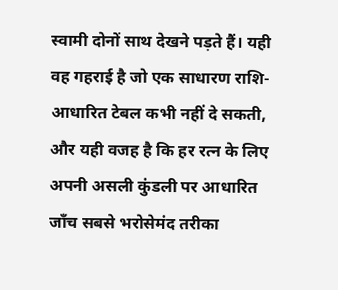स्वामी दोनों साथ देखने पड़ते हैं। यही वह गहराई है जो एक साधारण राशि-आधारित टेबल कभी नहीं दे सकती, और यही वजह है कि हर रत्न के लिए अपनी असली कुंडली पर आधारित जाँच सबसे भरोसेमंद तरीका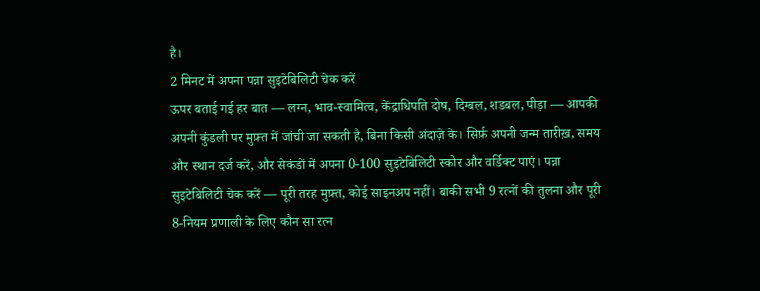है।
2 मिनट में अपना पन्ना सुइटेबिलिटी चेक करें
ऊपर बताई गई हर बात — लग्न, भाव-स्वामित्व, केंद्राधिपति दोष, दिग्बल, शडबल, पीड़ा — आपकी अपनी कुंडली पर मुफ़्त में जांची जा सकती है, बिना किसी अंदाज़े के। सिर्फ़ अपनी जन्म तारीख़, समय और स्थान दर्ज करें, और सेकंडों में अपना 0-100 सुइटेबिलिटी स्कोर और वर्डिक्ट पाएं। पन्ना सुइटेबिलिटी चेक करें — पूरी तरह मुफ़्त, कोई साइनअप नहीं। बाकी सभी 9 रत्नों की तुलना और पूरी 8-नियम प्रणाली के लिए कौन सा रत्न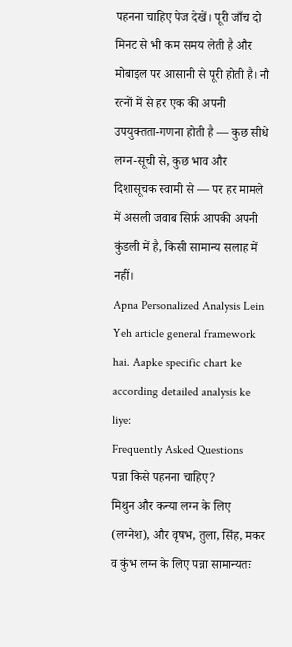पहनना चाहिए पेज देखें। पूरी जाँच दो मिनट से भी कम समय लेती है और मोबाइल पर आसानी से पूरी होती है। नौ रत्नों में से हर एक की अपनी उपयुक्तता-गणना होती है — कुछ सीधे लग्न-सूची से, कुछ भाव और दिशासूचक स्वामी से — पर हर मामले में असली जवाब सिर्फ़ आपकी अपनी कुंडली में है, किसी सामान्य सलाह में नहीं।
Apna Personalized Analysis Lein
Yeh article general framework hai. Aapke specific chart ke according detailed analysis ke liye:
Frequently Asked Questions
पन्ना किसे पहनना चाहिए?
मिथुन और कन्या लग्न के लिए (लग्नेश), और वृषभ, तुला, सिंह, मकर व कुंभ लग्न के लिए पन्ना सामान्यतः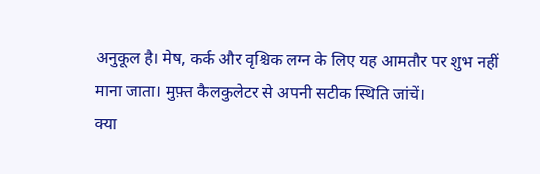अनुकूल है। मेष, कर्क और वृश्चिक लग्न के लिए यह आमतौर पर शुभ नहीं माना जाता। मुफ़्त कैलकुलेटर से अपनी सटीक स्थिति जांचें।
क्या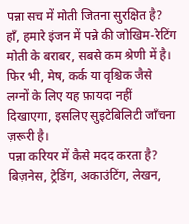पन्ना सच में मोती जितना सुरक्षित है?
हाँ, हमारे इंजन में पन्ने की जोखिम-रेटिंग मोती के बराबर, सबसे कम श्रेणी में है। फिर भी, मेष, कर्क या वृश्चिक जैसे लग्नों के लिए यह फ़ायदा नहीं दिखाएगा, इसलिए सुइटेबिलिटी जाँचना ज़रूरी है।
पन्ना करियर में कैसे मदद करता है?
बिज़नेस, ट्रेडिंग, अकाउंटिंग, लेखन,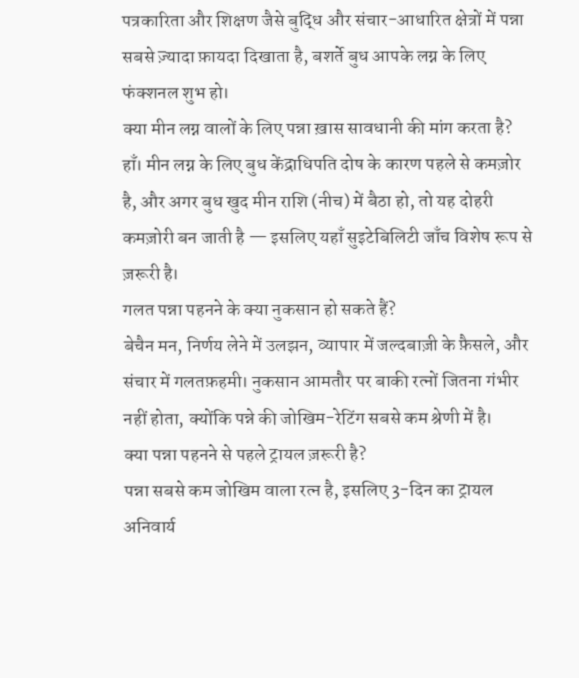पत्रकारिता और शिक्षण जैसे बुद्धि और संचार-आधारित क्षेत्रों में पन्ना सबसे ज़्यादा फ़ायदा दिखाता है, बशर्ते बुध आपके लग्न के लिए फंक्शनल शुभ हो।
क्या मीन लग्न वालों के लिए पन्ना ख़ास सावधानी की मांग करता है?
हाँ। मीन लग्न के लिए बुध केंद्राधिपति दोष के कारण पहले से कमज़ोर है, और अगर बुध खुद मीन राशि (नीच) में बैठा हो, तो यह दोहरी कमज़ोरी बन जाती है — इसलिए यहाँ सुइटेबिलिटी जाँच विशेष रूप से ज़रूरी है।
गलत पन्ना पहनने के क्या नुकसान हो सकते हैं?
बेचैन मन, निर्णय लेने में उलझन, व्यापार में जल्दबाज़ी के फ़ैसले, और संचार में गलतफ़हमी। नुकसान आमतौर पर बाकी रत्नों जितना गंभीर नहीं होता, क्योंकि पन्ने की जोखिम-रेटिंग सबसे कम श्रेणी में है।
क्या पन्ना पहनने से पहले ट्रायल ज़रूरी है?
पन्ना सबसे कम जोखिम वाला रत्न है, इसलिए 3-दिन का ट्रायल अनिवार्य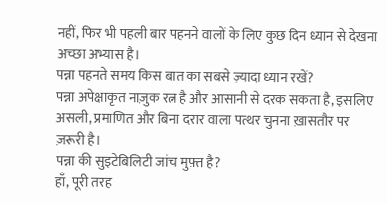नहीं, फिर भी पहली बार पहनने वालों के लिए कुछ दिन ध्यान से देखना अच्छा अभ्यास है।
पन्ना पहनते समय किस बात का सबसे ज़्यादा ध्यान रखें?
पन्ना अपेक्षाकृत नाज़ुक रत्न है और आसानी से दरक सकता है, इसलिए असली, प्रमाणित और बिना दरार वाला पत्थर चुनना ख़ासतौर पर ज़रूरी है।
पन्ना की सुइटेबिलिटी जांच मुफ़्त है?
हाँ, पूरी तरह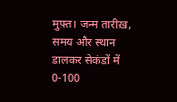मुफ़्त। जन्म तारीख़, समय और स्थान डालकर सेकंडों में 0-100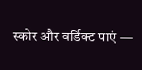स्कोर और वर्डिक्ट पाएं —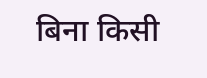बिना किसी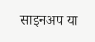साइनअप या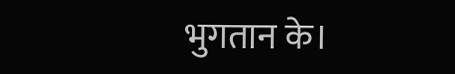भुगतान के।